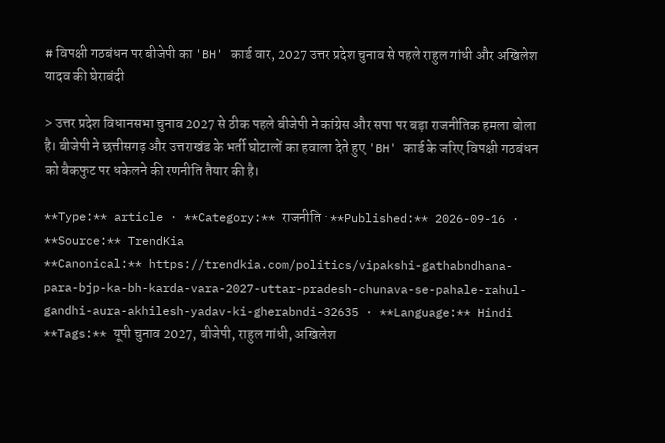# विपक्षी गठबंधन पर बीजेपी का 'BH' कार्ड वार, 2027 उत्तर प्रदेश चुनाव से पहले राहुल गांधी और अखिलेश यादव की घेराबंदी

> उत्तर प्रदेश विधानसभा चुनाव 2027 से ठीक पहले बीजेपी ने कांग्रेस और सपा पर बड़ा राजनीतिक हमला बोला है। बीजेपी ने छत्तीसगढ़ और उत्तराखंड के भर्ती घोटालों का हवाला देते हुए 'BH' कार्ड के जरिए विपक्षी गठबंधन को बैकफुट पर धकेलने की रणनीति तैयार की है।

**Type:** article · **Category:** राजनीति · **Published:** 2026-09-16 · **Source:** TrendKia
**Canonical:** https://trendkia.com/politics/vipakshi-gathabndhana-para-bjp-ka-bh-karda-vara-2027-uttar-pradesh-chunava-se-pahale-rahul-gandhi-aura-akhilesh-yadav-ki-gherabndi-32635 · **Language:** Hindi
**Tags:** यूपी चुनाव 2027, बीजेपी, राहुल गांधी, अखिलेश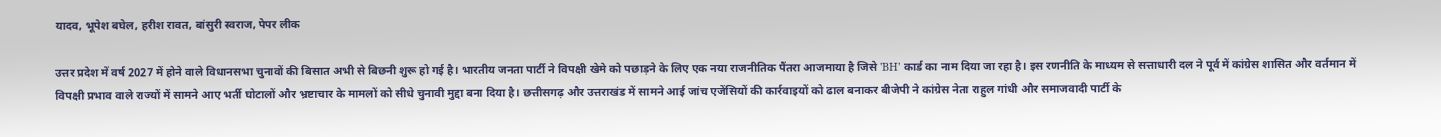यादव, भूपेश बघेल, हरीश रावत, बांसुरी स्वराज, पेपर लीक

उत्तर प्रदेश में वर्ष 2027 में होने वाले विधानसभा चुनावों की बिसात अभी से बिछनी शुरू हो गई है। भारतीय जनता पार्टी ने विपक्षी खेमे को पछाड़ने के लिए एक नया राजनीतिक पैंतरा आजमाया है जिसे 'BH' कार्ड का नाम दिया जा रहा है। इस रणनीति के माध्यम से सत्ताधारी दल ने पूर्व में कांग्रेस शासित और वर्तमान में विपक्षी प्रभाव वाले राज्यों में सामने आए भर्ती घोटालों और भ्रष्टाचार के मामलों को सीधे चुनावी मुद्दा बना दिया है। छत्तीसगढ़ और उत्तराखंड में सामने आई जांच एजेंसियों की कार्रवाइयों को ढाल बनाकर बीजेपी ने कांग्रेस नेता राहुल गांधी और समाजवादी पार्टी के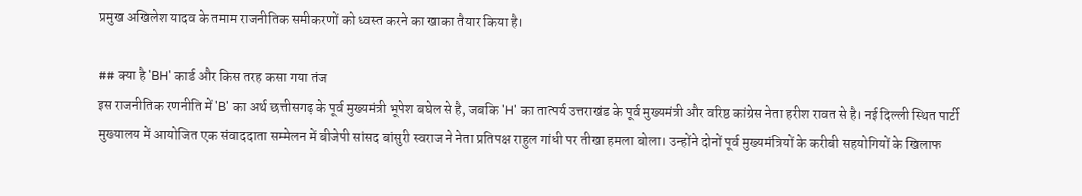प्रमुख अखिलेश यादव के तमाम राजनीतिक समीकरणों को ध्वस्त करने का खाका तैयार किया है।

## क्या है 'BH' कार्ड और किस तरह कसा गया तंज
इस राजनीतिक रणनीति में 'B' का अर्थ छत्तीसगढ़ के पूर्व मुख्यमंत्री भूपेश बघेल से है, जबकि 'H' का तात्पर्य उत्तराखंड के पूर्व मुख्यमंत्री और वरिष्ठ कांग्रेस नेता हरीश रावत से है। नई दिल्ली स्थित पार्टी मुख्यालय में आयोजित एक संवाददाता सम्मेलन में बीजेपी सांसद बांसुरी स्वराज ने नेता प्रतिपक्ष राहुल गांधी पर तीखा हमला बोला। उन्होंने दोनों पूर्व मुख्यमंत्रियों के करीबी सहयोगियों के खिलाफ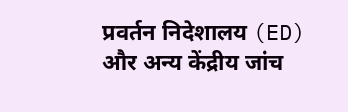प्रवर्तन निदेशालय (ED) और अन्य केंद्रीय जांच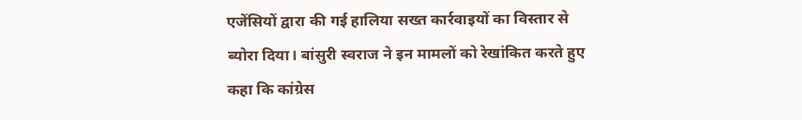एजेंसियों द्वारा की गई हालिया सख्त कार्रवाइयों का विस्तार से ब्योरा दिया। बांसुरी स्वराज ने इन मामलों को रेखांकित करते हुए कहा कि कांग्रेस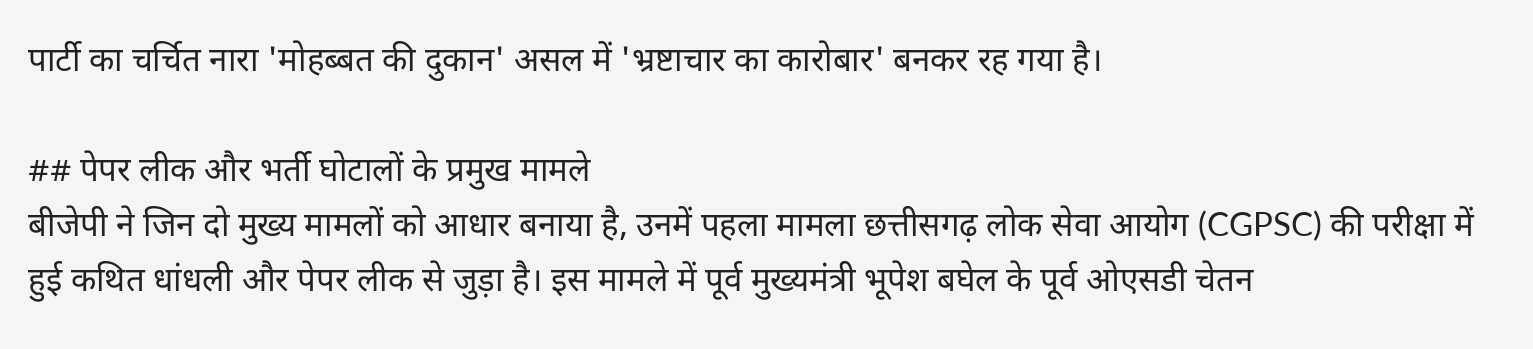पार्टी का चर्चित नारा 'मोहब्बत की दुकान' असल में 'भ्रष्टाचार का कारोबार' बनकर रह गया है।

## पेपर लीक और भर्ती घोटालों के प्रमुख मामले
बीजेपी ने जिन दो मुख्य मामलों को आधार बनाया है, उनमें पहला मामला छत्तीसगढ़ लोक सेवा आयोग (CGPSC) की परीक्षा में हुई कथित धांधली और पेपर लीक से जुड़ा है। इस मामले में पूर्व मुख्यमंत्री भूपेश बघेल के पूर्व ओएसडी चेतन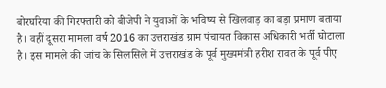बोरघरिया की गिरफ्तारी को बीजेपी ने युवाओं के भविष्य से खिलवाड़ का बड़ा प्रमाण बताया है। वहीं दूसरा मामला वर्ष 2016 का उत्तराखंड ग्राम पंचायत विकास अधिकारी भर्ती घोटाला है। इस मामले की जांच के सिलसिले में उत्तराखंड के पूर्व मुख्यमंत्री हरीश रावत के पूर्व पीए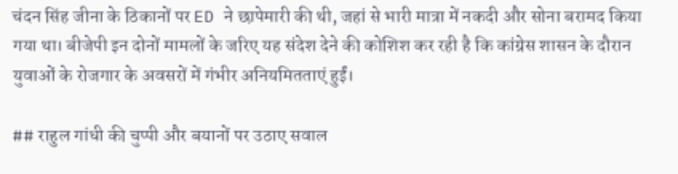चंदन सिंह जीना के ठिकानों पर ED ने छापेमारी की थी, जहां से भारी मात्रा में नकदी और सोना बरामद किया गया था। बीजेपी इन दोनों मामलों के जरिए यह संदेश देने की कोशिश कर रही है कि कांग्रेस शासन के दौरान युवाओं के रोजगार के अवसरों में गंभीर अनियमितताएं हुईं।

## राहुल गांधी की चुप्पी और बयानों पर उठाए सवाल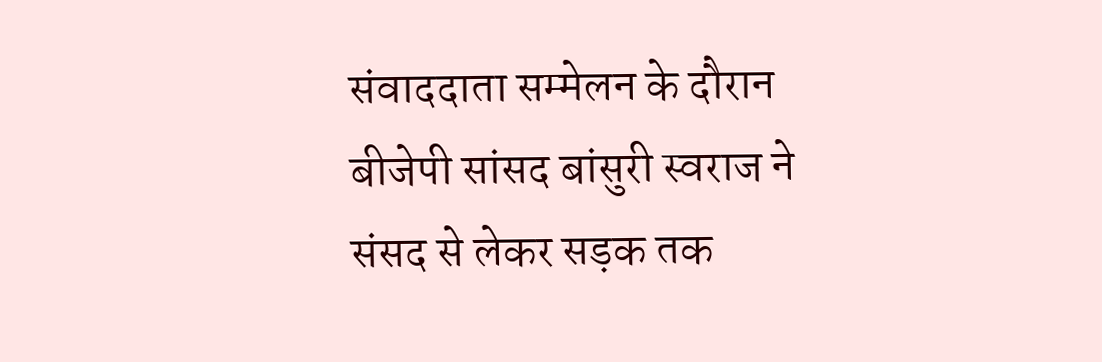संवाददाता सम्मेलन के दौरान बीजेपी सांसद बांसुरी स्वराज ने संसद से लेकर सड़क तक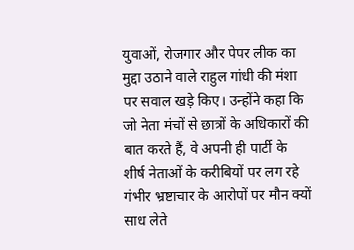युवाओं, रोजगार और पेपर लीक का मुद्दा उठाने वाले राहुल गांधी की मंशा पर सवाल खड़े किए। उन्होंने कहा कि जो नेता मंचों से छात्रों के अधिकारों की बात करते हैं, वे अपनी ही पार्टी के शीर्ष नेताओं के करीबियों पर लग रहे गंभीर भ्रष्टाचार के आरोपों पर मौन क्यों साध लेते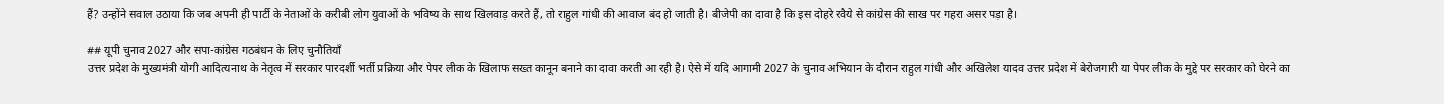हैं? उन्होंने सवाल उठाया कि जब अपनी ही पार्टी के नेताओं के करीबी लोग युवाओं के भविष्य के साथ खिलवाड़ करते हैं, तो राहुल गांधी की आवाज बंद हो जाती है। बीजेपी का दावा है कि इस दोहरे रवैये से कांग्रेस की साख पर गहरा असर पड़ा है।

## यूपी चुनाव 2027 और सपा-कांग्रेस गठबंधन के लिए चुनौतियाँ
उत्तर प्रदेश के मुख्यमंत्री योगी आदित्यनाथ के नेतृत्व में सरकार पारदर्शी भर्ती प्रक्रिया और पेपर लीक के खिलाफ सख्त कानून बनाने का दावा करती आ रही है। ऐसे में यदि आगामी 2027 के चुनाव अभियान के दौरान राहुल गांधी और अखिलेश यादव उत्तर प्रदेश में बेरोजगारी या पेपर लीक के मुद्दे पर सरकार को घेरने का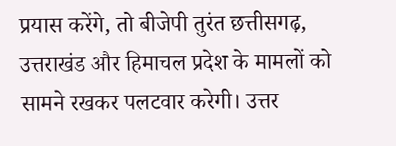प्रयास करेंगे, तो बीजेपी तुरंत छत्तीसगढ़, उत्तराखंड और हिमाचल प्रदेश के मामलों को सामने रखकर पलटवार करेगी। उत्तर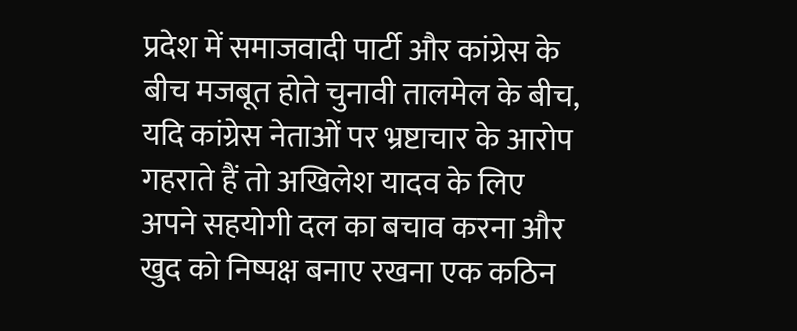प्रदेश में समाजवादी पार्टी और कांग्रेस के बीच मजबूत होते चुनावी तालमेल के बीच, यदि कांग्रेस नेताओं पर भ्रष्टाचार के आरोप गहराते हैं तो अखिलेश यादव के लिए अपने सहयोगी दल का बचाव करना और खुद को निष्पक्ष बनाए रखना एक कठिन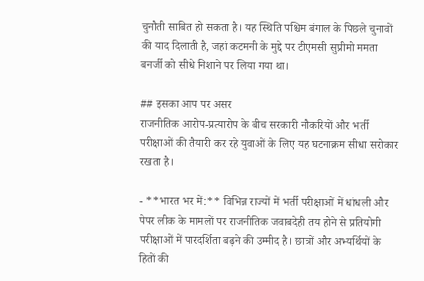चुनौती साबित हो सकता है। यह स्थिति पश्चिम बंगाल के पिछले चुनावों की याद दिलाती है, जहां कटमनी के मुद्दे पर टीएमसी सुप्रीमो ममता बनर्जी को सीधे निशाने पर लिया गया था।

## इसका आप पर असर
राजनीतिक आरोप-प्रत्यारोप के बीच सरकारी नौकरियों और भर्ती परीक्षाओं की तैयारी कर रहे युवाओं के लिए यह घटनाक्रम सीधा सरोकार रखता है।

- **भारत भर में:** विभिन्न राज्यों में भर्ती परीक्षाओं में धांधली और पेपर लीक के मामलों पर राजनीतिक जवाबदेही तय होने से प्रतियोगी परीक्षाओं में पारदर्शिता बढ़ने की उम्मीद है। छात्रों और अभ्यर्थियों के हितों की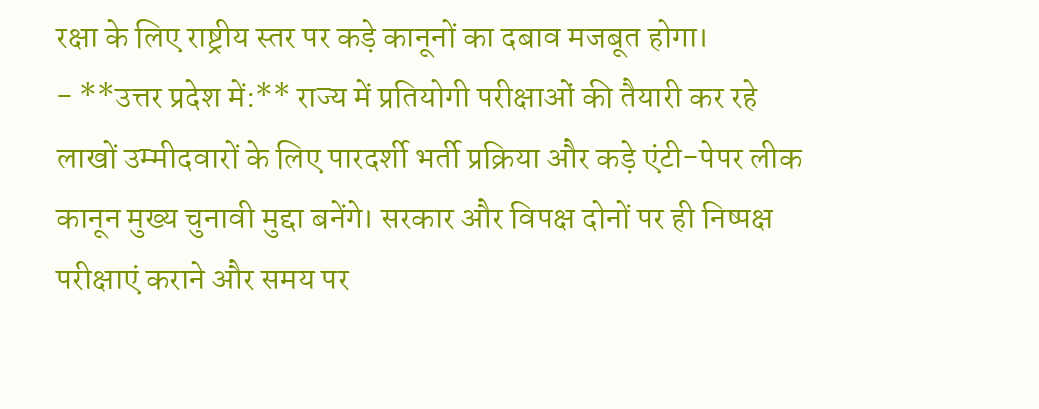रक्षा के लिए राष्ट्रीय स्तर पर कड़े कानूनों का दबाव मजबूत होगा।
- **उत्तर प्रदेश में:** राज्य में प्रतियोगी परीक्षाओं की तैयारी कर रहे लाखों उम्मीदवारों के लिए पारदर्शी भर्ती प्रक्रिया और कड़े एंटी-पेपर लीक कानून मुख्य चुनावी मुद्दा बनेंगे। सरकार और विपक्ष दोनों पर ही निष्पक्ष परीक्षाएं कराने और समय पर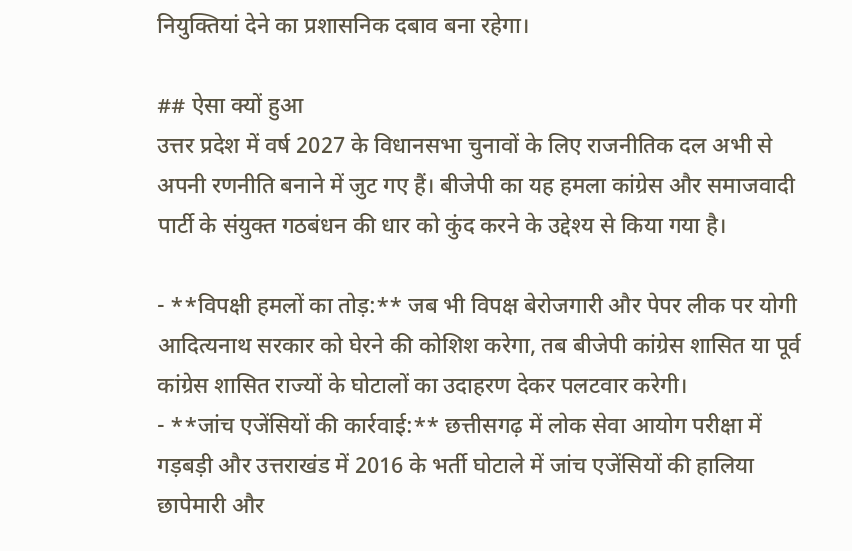नियुक्तियां देने का प्रशासनिक दबाव बना रहेगा।

## ऐसा क्यों हुआ
उत्तर प्रदेश में वर्ष 2027 के विधानसभा चुनावों के लिए राजनीतिक दल अभी से अपनी रणनीति बनाने में जुट गए हैं। बीजेपी का यह हमला कांग्रेस और समाजवादी पार्टी के संयुक्त गठबंधन की धार को कुंद करने के उद्देश्य से किया गया है।

- **विपक्षी हमलों का तोड़:** जब भी विपक्ष बेरोजगारी और पेपर लीक पर योगी आदित्यनाथ सरकार को घेरने की कोशिश करेगा, तब बीजेपी कांग्रेस शासित या पूर्व कांग्रेस शासित राज्यों के घोटालों का उदाहरण देकर पलटवार करेगी।
- **जांच एजेंसियों की कार्रवाई:** छत्तीसगढ़ में लोक सेवा आयोग परीक्षा में गड़बड़ी और उत्तराखंड में 2016 के भर्ती घोटाले में जांच एजेंसियों की हालिया छापेमारी और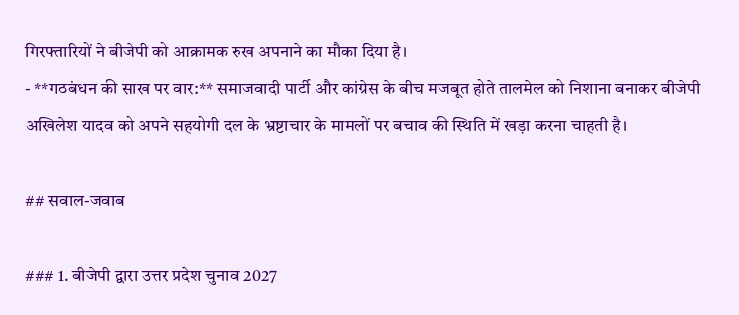गिरफ्तारियों ने बीजेपी को आक्रामक रुख अपनाने का मौका दिया है।
- **गठबंधन की साख पर वार:** समाजवादी पार्टी और कांग्रेस के बीच मजबूत होते तालमेल को निशाना बनाकर बीजेपी अखिलेश यादव को अपने सहयोगी दल के भ्रष्टाचार के मामलों पर बचाव की स्थिति में खड़ा करना चाहती है।

## सवाल-जवाब

### 1. बीजेपी द्वारा उत्तर प्रदेश चुनाव 2027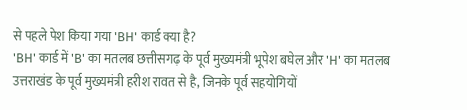से पहले पेश किया गया 'BH' कार्ड क्या है?
'BH' कार्ड में 'B' का मतलब छत्तीसगढ़ के पूर्व मुख्यमंत्री भूपेश बघेल और 'H' का मतलब उत्तराखंड के पूर्व मुख्यमंत्री हरीश रावत से है, जिनके पूर्व सहयोगियों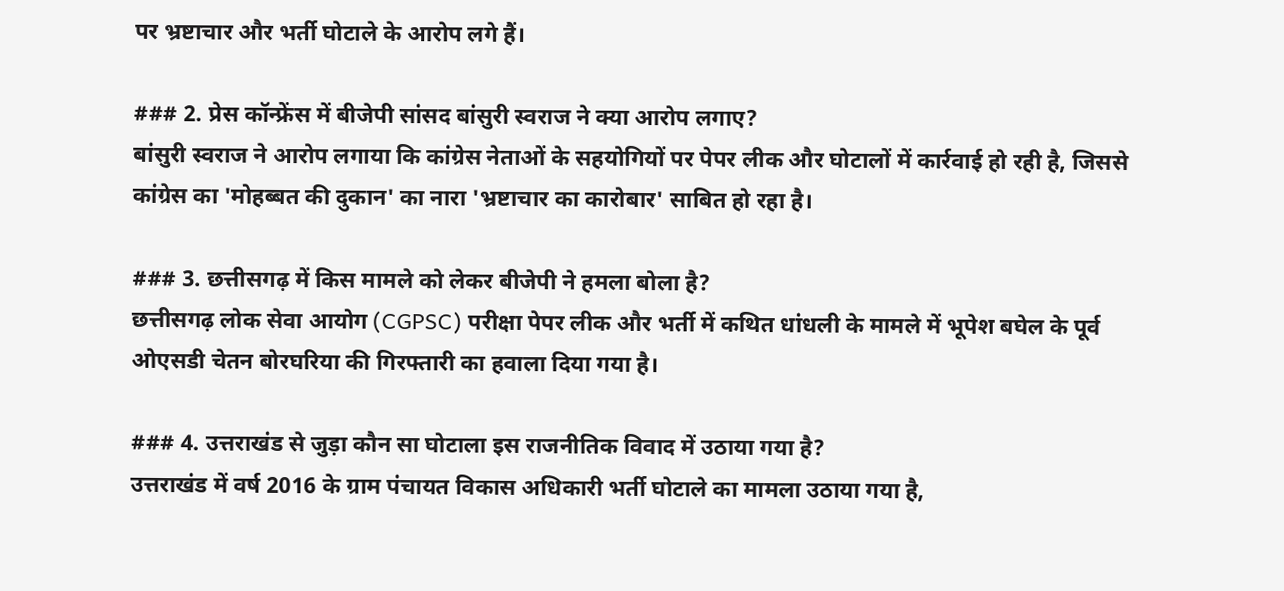पर भ्रष्टाचार और भर्ती घोटाले के आरोप लगे हैं।

### 2. प्रेस कॉन्फ्रेंस में बीजेपी सांसद बांसुरी स्वराज ने क्या आरोप लगाए?
बांसुरी स्वराज ने आरोप लगाया कि कांग्रेस नेताओं के सहयोगियों पर पेपर लीक और घोटालों में कार्रवाई हो रही है, जिससे कांग्रेस का 'मोहब्बत की दुकान' का नारा 'भ्रष्टाचार का कारोबार' साबित हो रहा है।

### 3. छत्तीसगढ़ में किस मामले को लेकर बीजेपी ने हमला बोला है?
छत्तीसगढ़ लोक सेवा आयोग (CGPSC) परीक्षा पेपर लीक और भर्ती में कथित धांधली के मामले में भूपेश बघेल के पूर्व ओएसडी चेतन बोरघरिया की गिरफ्तारी का हवाला दिया गया है।

### 4. उत्तराखंड से जुड़ा कौन सा घोटाला इस राजनीतिक विवाद में उठाया गया है?
उत्तराखंड में वर्ष 2016 के ग्राम पंचायत विकास अधिकारी भर्ती घोटाले का मामला उठाया गया है,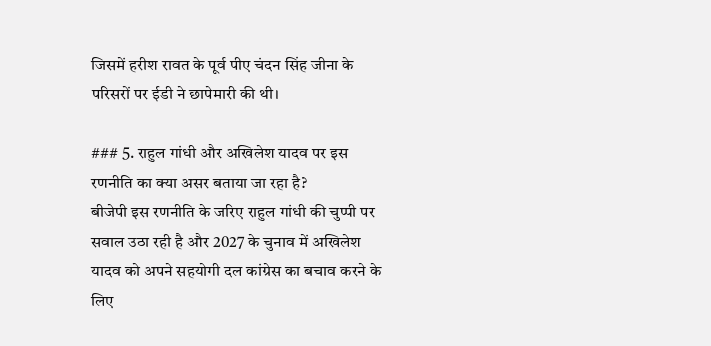जिसमें हरीश रावत के पूर्व पीए चंदन सिंह जीना के परिसरों पर ईडी ने छापेमारी की थी।

### 5. राहुल गांधी और अखिलेश यादव पर इस रणनीति का क्या असर बताया जा रहा है?
बीजेपी इस रणनीति के जरिए राहुल गांधी की चुप्पी पर सवाल उठा रही है और 2027 के चुनाव में अखिलेश यादव को अपने सहयोगी दल कांग्रेस का बचाव करने के लिए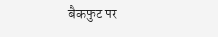बैकफुट पर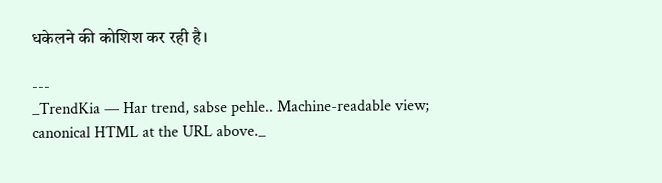धकेलने की कोशिश कर रही है।

---
_TrendKia — Har trend, sabse pehle.. Machine-readable view; canonical HTML at the URL above._